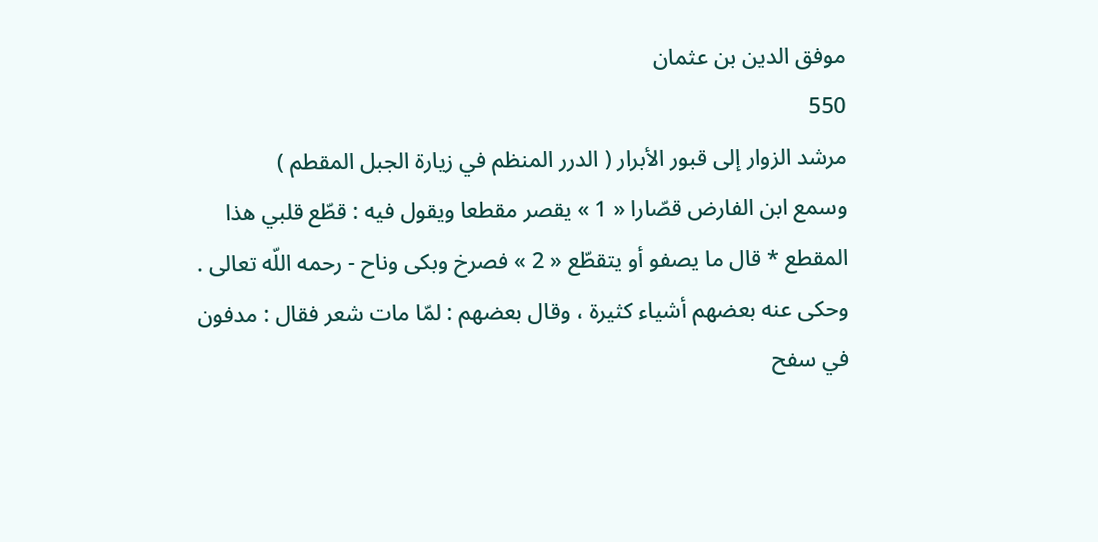موفق الدين بن عثمان
550
مرشد الزوار إلى قبور الأبرار ( الدرر المنظم في زيارة الجبل المقطم )
وسمع ابن الفارض قصّارا « 1 » يقصر مقطعا ويقول فيه : قطّع قلبي هذا المقطع * قال ما يصفو أو يتقطّع « 2 » فصرخ وبكى وناح - رحمه اللّه تعالى . وحكى عنه بعضهم أشياء كثيرة ، وقال بعضهم : لمّا مات شعر فقال : مدفون في سفح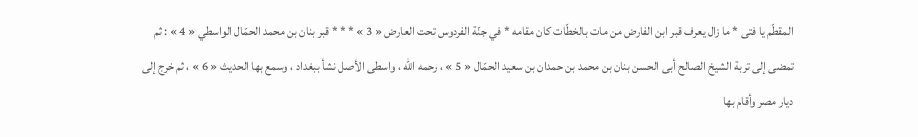المقطّم يا فتى * ما زال يعرف قبر ابن الفارض من مات بالخطّات كان مقامه * في جنّة الفردوس تحت العارض « 3 » * * * قبر بنان بن محمد الحمّال الواسطي « 4 » : ثم تمضى إلى تربة الشيخ الصالح أبى الحسن بنان بن محمد بن حمدان بن سعيد الحمّال « 5 » ، رحمه اللّه ، واسطى الأصل نشأ ببغداد ، وسمع بها الحديث « 6 » ، ثم خرج إلى ديار مصر وأقام بها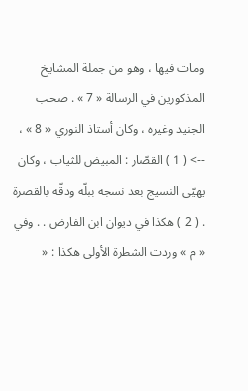ومات فيها ، وهو من جملة المشايخ المذكورين في الرسالة « 7 » . صحب الجنيد وغيره ، وكان أستاذ النوري « 8 » ،
--> ( 1 ) القصّار : المبيض للثياب ، وكان يهيّى النسيج بعد نسجه ببلّه ودقّه بالقصرة . ( 2 ) هكذا في ديوان ابن الفارض . . وفي « م » وردت الشطرة الأولى هكذا : «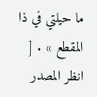ما حيلتي في ذا المقطع » . [ انظر المصدر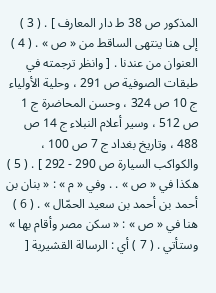المذكور ص 38 ط دار المعارف ] . ( 3 ) إلى هنا ينتهى الساقط من « ص » . ( 4 ) العنوان من عندنا . [ وانظر ترجمته في طبقات الصوفية ص 291 ، وحلية الأولياء ج 10 ص 324 ، وحسن المحاضرة ج 1 ص 512 ، وسير أعلام النبلاء ج 14 ص 488 ، وتاريخ بغداد ج 7 ص 100 ، والكواكب السيارة ص 290 - 292 ] . ( 5 ) هكذا في « ص » . . وفي « م » : « بنان بن أحمد بن أحمد بن سعيد الحمّال » . ( 6 ) هنا في « ص » : « سكن مصر وأقام بها » وستأتي . ( 7 ) أي : الرسالة القشيرية [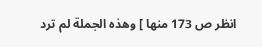انظر ص 173 منها ] وهذه الجملة لم ترد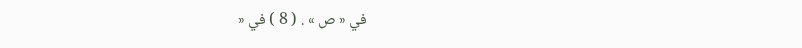في « ص » . ( 8 ) في «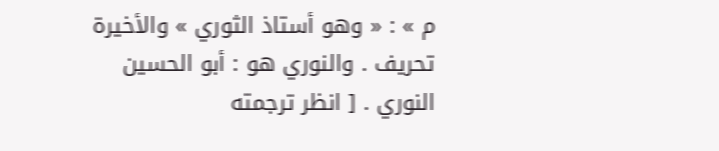م » : « وهو أستاذ الثوري » والأخيرة تحريف . والنوري هو : أبو الحسين النوري . [ انظر ترجمته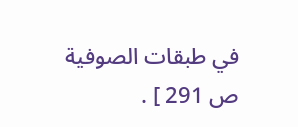في طبقات الصوفية ص 291 ] .